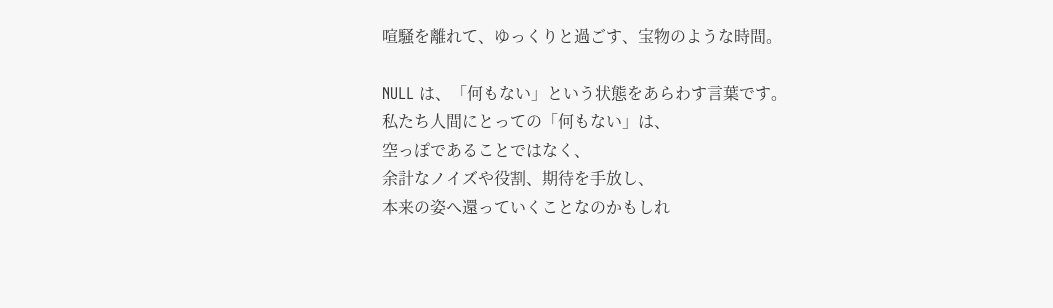喧騒を離れて、ゆっくりと過ごす、宝物のような時間。

NULL は、「何もない」という状態をあらわす言葉です。
私たち人間にとっての「何もない」は、
空っぽであることではなく、
余計なノイズや役割、期待を手放し、
本来の姿へ還っていくことなのかもしれ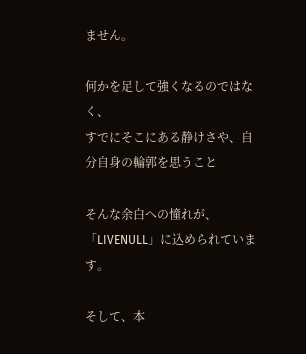ません。

何かを足して強くなるのではなく、
すでにそこにある静けさや、自分自身の輪郭を思うこと

そんな余白への憧れが、「LIVENULL」に込められています。

そして、本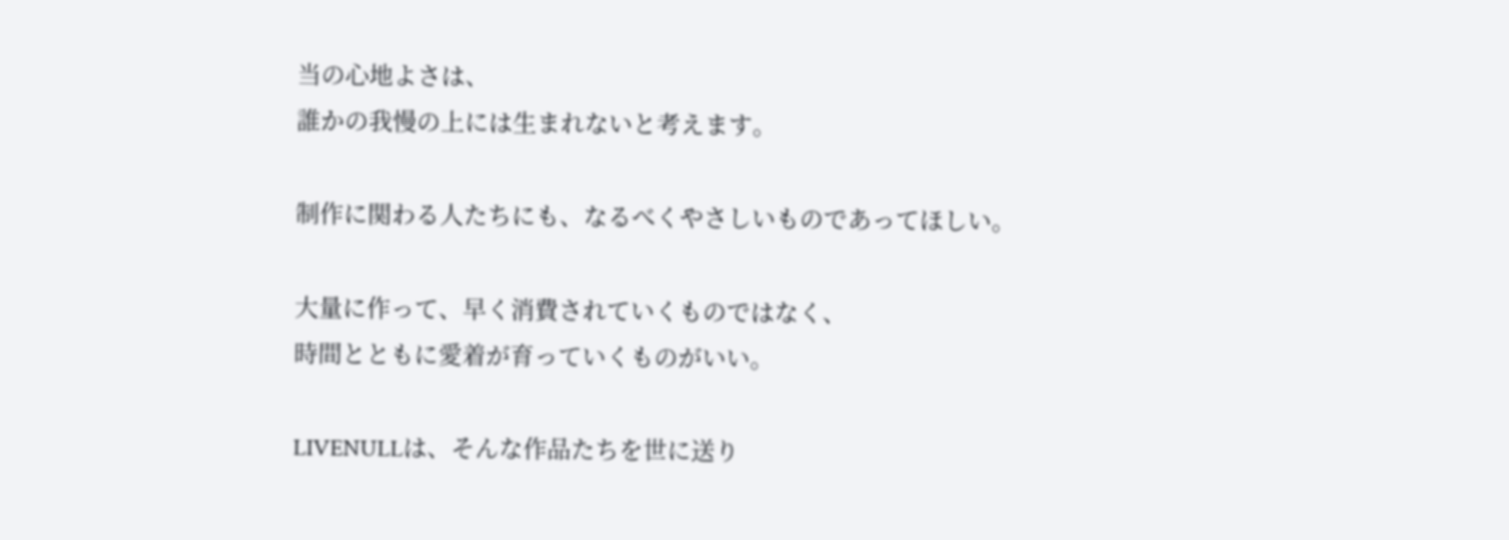当の心地よさは、
誰かの我慢の上には生まれないと考えます。

制作に関わる人たちにも、なるべくやさしいものであってほしい。

大量に作って、早く消費されていくものではなく、
時間とともに愛着が育っていくものがいい。

LIVENULLは、そんな作品たちを世に送り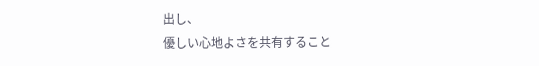出し、
優しい心地よさを共有すること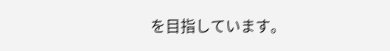を目指しています。